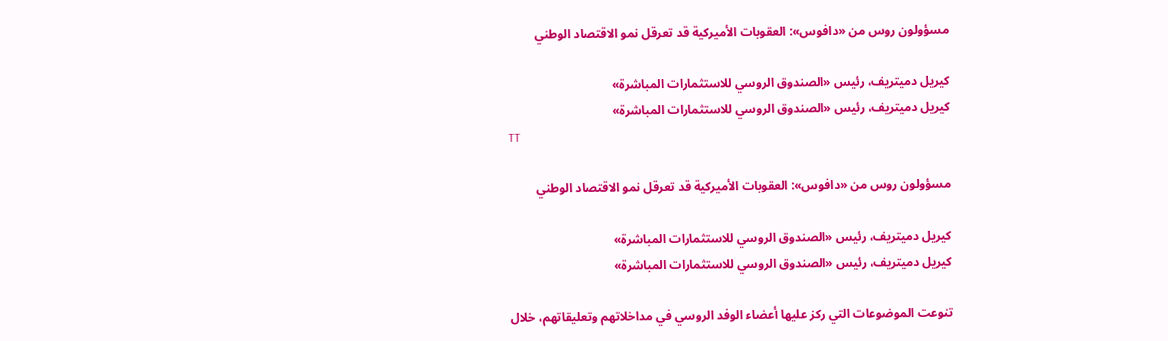مسؤولون روس من «دافوس»: العقوبات الأميركية قد تعرقل نمو الاقتصاد الوطني

كيريل دميتريف، رئيس «الصندوق الروسي للاستثمارات المباشرة»
كيريل دميتريف، رئيس «الصندوق الروسي للاستثمارات المباشرة»
TT

مسؤولون روس من «دافوس»: العقوبات الأميركية قد تعرقل نمو الاقتصاد الوطني

كيريل دميتريف، رئيس «الصندوق الروسي للاستثمارات المباشرة»
كيريل دميتريف، رئيس «الصندوق الروسي للاستثمارات المباشرة»

تنوعت الموضوعات التي ركز عليها أعضاء الوفد الروسي في مداخلاتهم وتعليقاتهم، خلال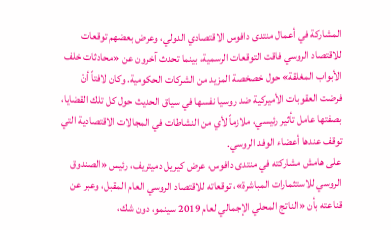المشاركة في أعمال منتدى دافوس الاقتصادي الدولي، وعرض بعضهم توقعات للاقتصاد الروسي فاقت التوقعات الرسمية، بينما تحدث آخرون عن «محادثات خلف الأبواب المغلقة» حول خصخصة المزيد من الشركات الحكومية. وكان لافتاً أنْ فرضت العقوبات الأميركية ضد روسيا نفسها في سياق الحديث حول كل تلك القضايا، بصفتها عامل تأثير رئيسي، ملازماً لأي من النشاطات في المجالات الاقتصادية التي توقف عندها أعضاء الوفد الروسي.
على هامش مشاركته في منتدى دافوس، عرض كيريل دميتريف، رئيس «الصندوق الروسي للاستثمارات المباشرة»، توقعاته للاقتصاد الروسي العام المقبل، وعبر عن قناعته بأن «الناتج المحلي الإجمالي لعام 2019 سينمو، دون شك،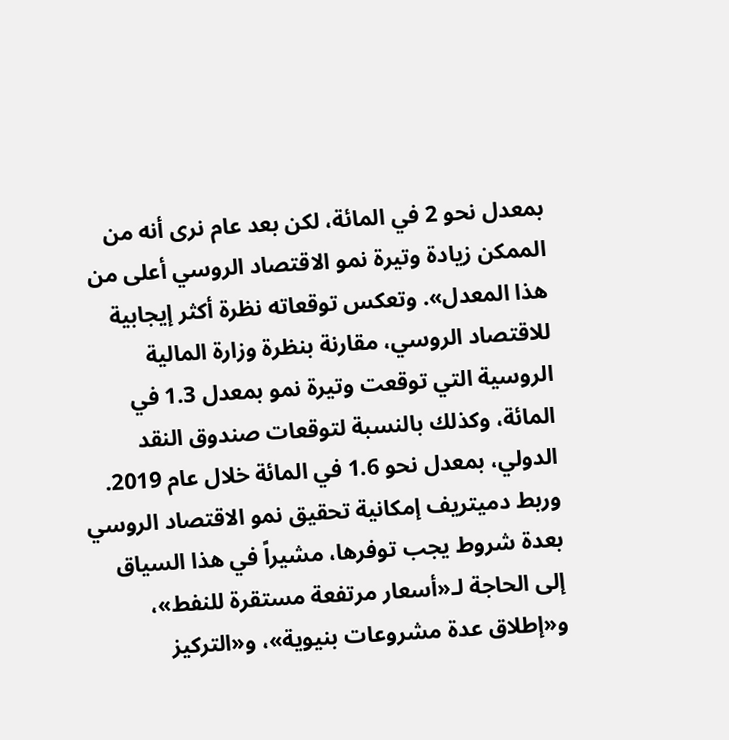بمعدل نحو 2 في المائة، لكن بعد عام نرى أنه من الممكن زيادة وتيرة نمو الاقتصاد الروسي أعلى من هذا المعدل». وتعكس توقعاته نظرة أكثر إيجابية للاقتصاد الروسي، مقارنة بنظرة وزارة المالية الروسية التي توقعت وتيرة نمو بمعدل 1.3 في المائة، وكذلك بالنسبة لتوقعات صندوق النقد الدولي، بمعدل نحو 1.6 في المائة خلال عام 2019.
وربط دميتريف إمكانية تحقيق نمو الاقتصاد الروسي بعدة شروط يجب توفرها، مشيراً في هذا السياق إلى الحاجة لـ«أسعار مرتفعة مستقرة للنفط»، و«إطلاق عدة مشروعات بنيوية»، و«التركيز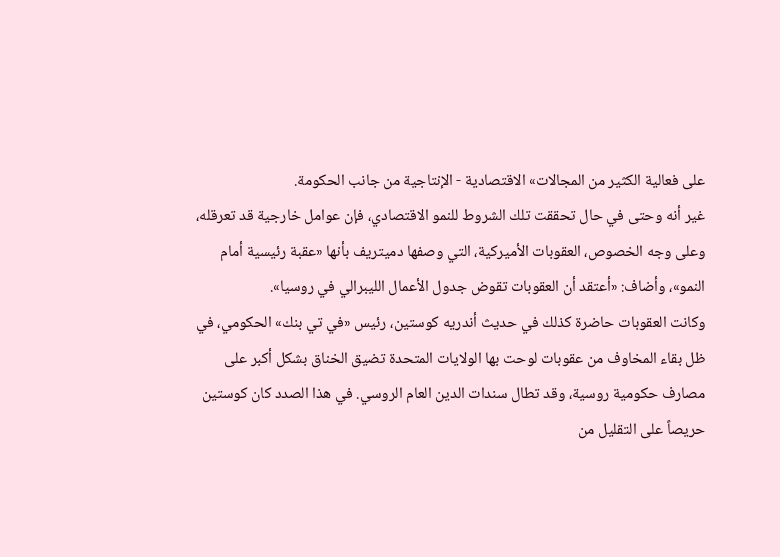على فعالية الكثير من المجالات» الاقتصادية - الإنتاجية من جانب الحكومة.
غير أنه وحتى في حال تحققت تلك الشروط للنمو الاقتصادي، فإن عوامل خارجية قد تعرقله، وعلى وجه الخصوص، العقوبات الأميركية، التي وصفها دميتريف بأنها «عقبة رئيسية أمام النمو»، وأضاف: «أعتقد أن العقوبات تقوض جدول الأعمال الليبرالي في روسيا».
وكانت العقوبات حاضرة كذلك في حديث أندريه كوستين، رئيس «في تي بنك» الحكومي، في ظل بقاء المخاوف من عقوبات لوحت بها الولايات المتحدة تضيق الخناق بشكل أكبر على مصارف حكومية روسية، وقد تطال سندات الدين العام الروسي. في هذا الصدد كان كوستين حريصاً على التقليل من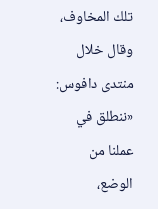تلك المخاوف، وقال خلال منتدى دافوس: «ننطلق في عملنا من الوضع،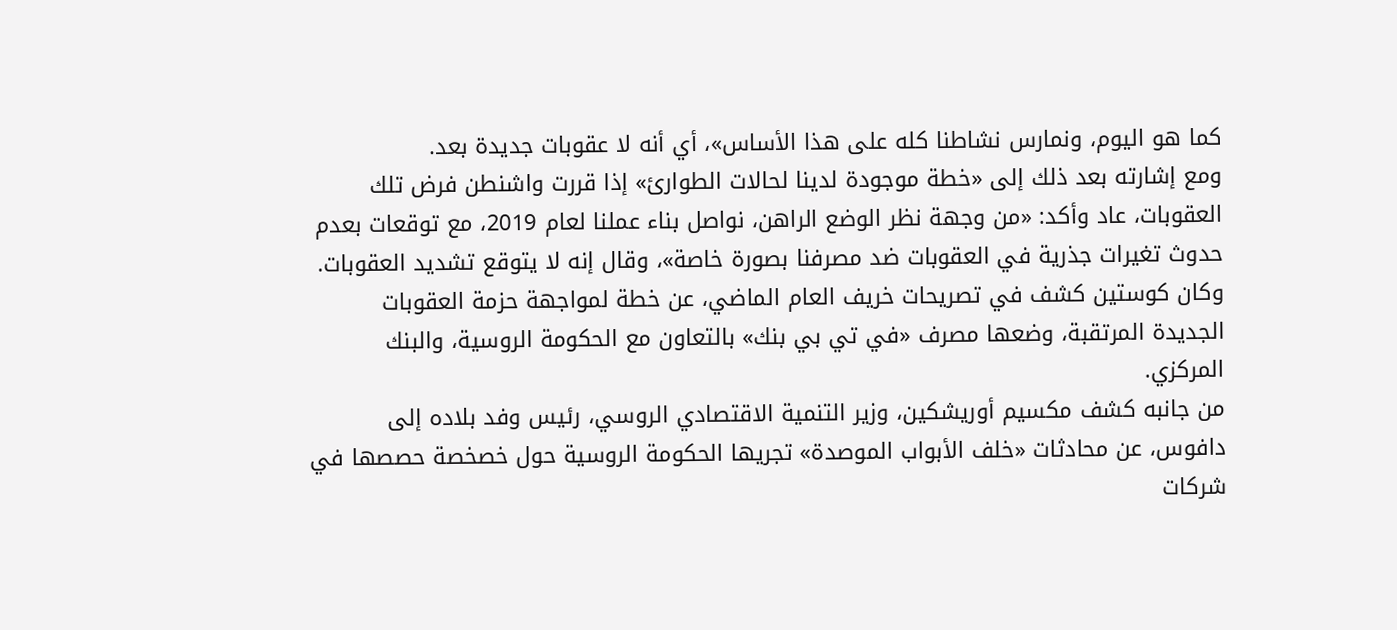كما هو اليوم، ونمارس نشاطنا كله على هذا الأساس»، أي أنه لا عقوبات جديدة بعد.
ومع إشارته بعد ذلك إلى «خطة موجودة لدينا لحالات الطوارئ» إذا قررت واشنطن فرض تلك العقوبات، عاد وأكد: «من وجهة نظر الوضع الراهن، نواصل بناء عملنا لعام 2019، مع توقعات بعدم حدوث تغيرات جذرية في العقوبات ضد مصرفنا بصورة خاصة»، وقال إنه لا يتوقع تشديد العقوبات. وكان كوستين كشف في تصريحات خريف العام الماضي، عن خطة لمواجهة حزمة العقوبات الجديدة المرتقبة، وضعها مصرف «في تي بي بنك» بالتعاون مع الحكومة الروسية، والبنك المركزي.
من جانبه كشف مكسيم أوريشكين، وزير التنمية الاقتصادي الروسي، رئيس وفد بلاده إلى دافوس، عن محادثات «خلف الأبواب الموصدة» تجريها الحكومة الروسية حول خصخصة حصصها في شركات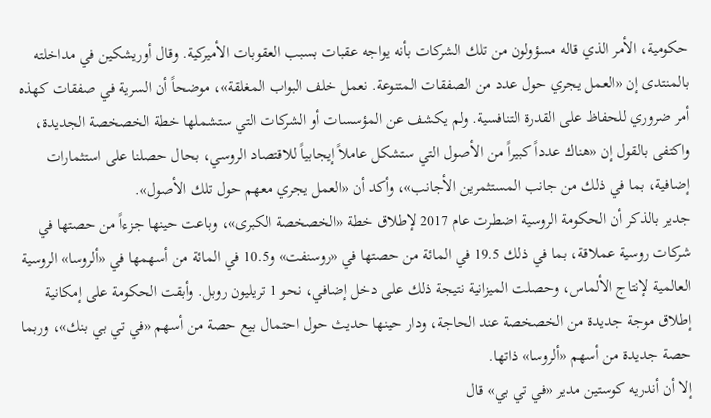حكومية، الأمر الذي قاله مسؤولون من تلك الشركات بأنه يواجه عقبات بسبب العقوبات الأميركية. وقال أوريشكين في مداخلته بالمنتدى إن «العمل يجري حول عدد من الصفقات المتنوعة. نعمل خلف البواب المغلقة»، موضحاً أن السرية في صفقات كهذه أمر ضروري للحفاظ على القدرة التنافسية. ولم يكشف عن المؤسسات أو الشركات التي ستشملها خطة الخصخصة الجديدة، واكتفى بالقول إن «هناك عدداً كبيراً من الأصول التي ستشكل عاملاً إيجابياً للاقتصاد الروسي، بحال حصلنا على استثمارات إضافية، بما في ذلك من جانب المستثمرين الأجانب»، وأكد أن «العمل يجري معهم حول تلك الأصول».
جدير بالذكر أن الحكومة الروسية اضطرت عام 2017 لإطلاق خطة «الخصخصة الكبرى»، وباعت حينها جزءاً من حصتها في شركات روسية عملاقة، بما في ذلك 19.5 في المائة من حصتها في «روسنفت» و10.5 في المائة من أسهمها في «ألروسا» الروسية العالمية لإنتاج الألماس، وحصلت الميزانية نتيجة ذلك على دخل إضافي، نحو 1 تريليون روبل. وأبقت الحكومة على إمكانية إطلاق موجة جديدة من الخصخصة عند الحاجة، ودار حينها حديث حول احتمال بيع حصة من أسهم «في تي بي بنك»، وربما حصة جديدة من أسهم «ألروسا» ذاتها.
إلا أن أندريه كوستين مدير «في تي بي» قال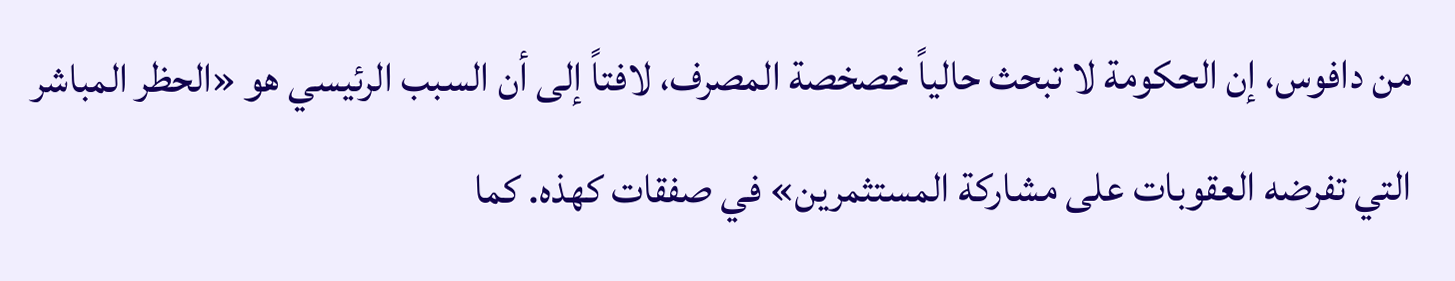من دافوس، إن الحكومة لا تبحث حالياً خصخصة المصرف، لافتاً إلى أن السبب الرئيسي هو «الحظر المباشر التي تفرضه العقوبات على مشاركة المستثمرين» في صفقات كهذه. كما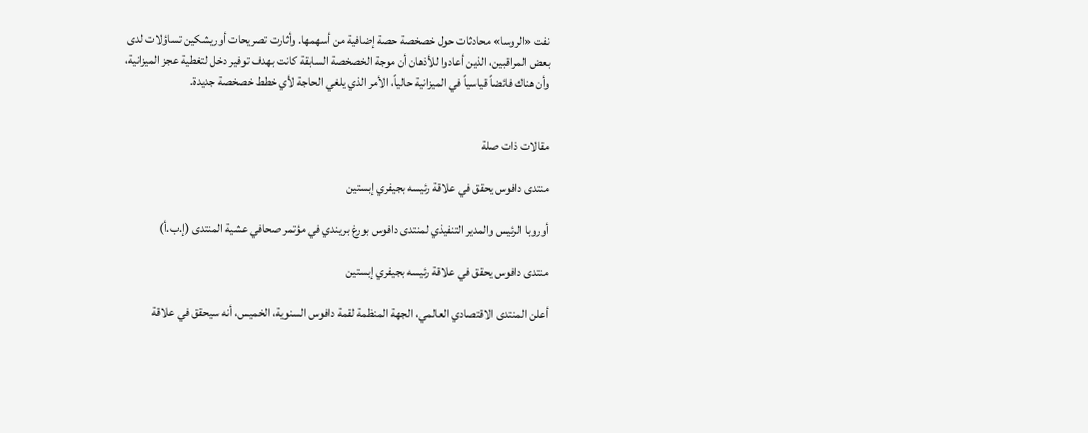نفت «الروسا» محادثات حول خصخصة حصة إضافية من أسهمها. وأثارت تصريحات أوريشكين تساؤلات لدى بعض المراقبين، الذين أعادوا للأذهان أن موجة الخصخصة السابقة كانت بهدف توفير دخل لتغطية عجز الميزانية، وأن هناك فائضاً قياسياً في الميزانية حالياً، الأمر الذي يلغي الحاجة لأي خطط خصخصة جديدة.


مقالات ذات صلة

منتدى دافوس يحقق في علاقة رئيسه بجيفري إبستين

أوروبا الرئيس والمدير التنفيذي لمنتدى دافوس بورغ بريندي في مؤتمر صحافي عشية المنتدى (إ.ب.أ)

منتدى دافوس يحقق في علاقة رئيسه بجيفري إبستين

أعلن المنتدى الاقتصادي العالمي، الجهة المنظمة لقمة دافوس السنوية، الخميس، أنه سيحقق في علاقة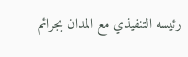رئيسه التنفيذي مع المدان بجرائم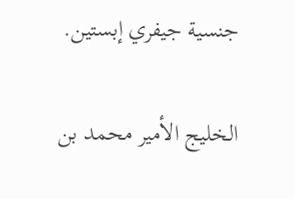جنسية جيفري إبستين.

الخليج الأمير محمد بن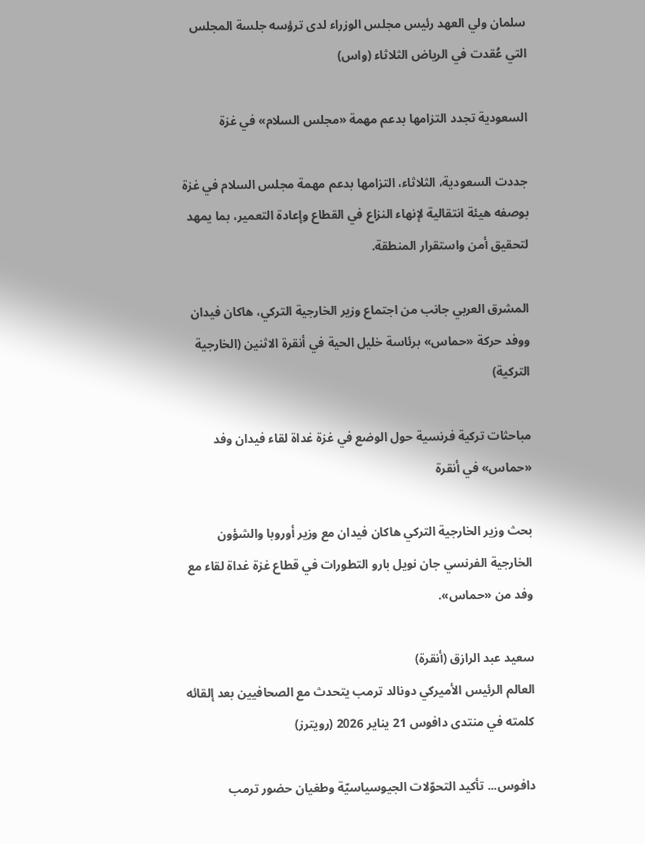سلمان ولي العهد رئيس مجلس الوزراء لدى ترؤسه جلسة المجلس التي عُقدت في الرياض الثلاثاء (واس)

السعودية تجدد التزامها بدعم مهمة «مجلس السلام» في غزة

جددت السعودية، الثلاثاء، التزامها بدعم مهمة مجلس السلام في غزة بوصفه هيئة انتقالية لإنهاء النزاع في القطاع وإعادة التعمير، بما يمهد لتحقيق أمن واستقرار المنطقة.

المشرق العربي جانب من اجتماع وزير الخارجية التركي، هاكان فيدان ووفد حركة «حماس» برئاسة خليل الحية في أنقرة الاثنين (الخارجية التركية)

مباحثات تركية فرنسية حول الوضع في غزة غداة لقاء فيدان وفد «حماس» في أنقرة

بحث وزير الخارجية التركي هاكان فيدان مع وزير أوروبا والشؤون الخارجية الفرنسي جان نويل بارو التطورات في قطاع غزة غداة لقاء مع وفد من «حماس».

سعيد عبد الرازق (أنقرة)
العالم الرئيس الأميركي دونالد ترمب يتحدث مع الصحافيين بعد إلقائه كلمته في منتدى دافوس 21 يناير 2026 (رويترز)

دافوس... تأكيد التحوّلات الجيوسياسيّة وطغيان حضور ترمب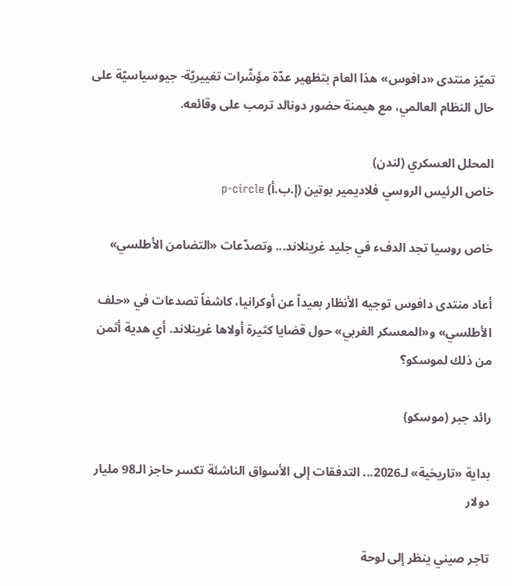تميّز منتدى «دافوس» هذا العام بتظهير عدّة مؤشّرات تغييريّة- جيوسياسيّة على حال النظام العالمي، مع هيمنة حضور دونالد ترمب على وقائعه.

المحلل العسكري (لندن)
خاص الرئيس الروسي فلاديمير بوتين (إ.ب.أ) p-circle

خاص روسيا تجد الدفء في جليد غرينلاند... وتصدّعات «التضامن الأطلسي»

أعاد منتدى دافوس توجيه الأنظار بعيداً عن أوكرانيا، كاشفاً تصدعات في «حلف الأطلسي» و«المعسكر الغربي» حول قضايا كثيرة أولاها غرينلاند. أي هدية أثمن من ذلك لموسكو؟

رائد جبر (موسكو)

بداية «تاريخية» لـ2026... التدفقات إلى الأسواق الناشئة تكسر حاجز الـ98 مليار دولار

تاجر صيني ينظر إلى لوحة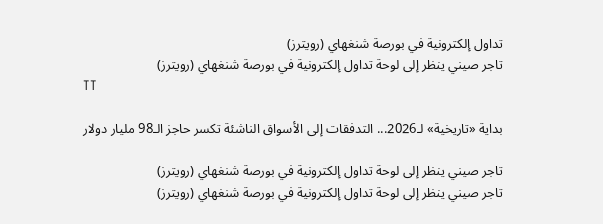تداول إلكترونية في بورصة شنغهاي (رويترز)
تاجر صيني ينظر إلى لوحة تداول إلكترونية في بورصة شنغهاي (رويترز)
TT

بداية «تاريخية» لـ2026... التدفقات إلى الأسواق الناشئة تكسر حاجز الـ98 مليار دولار

تاجر صيني ينظر إلى لوحة تداول إلكترونية في بورصة شنغهاي (رويترز)
تاجر صيني ينظر إلى لوحة تداول إلكترونية في بورصة شنغهاي (رويترز)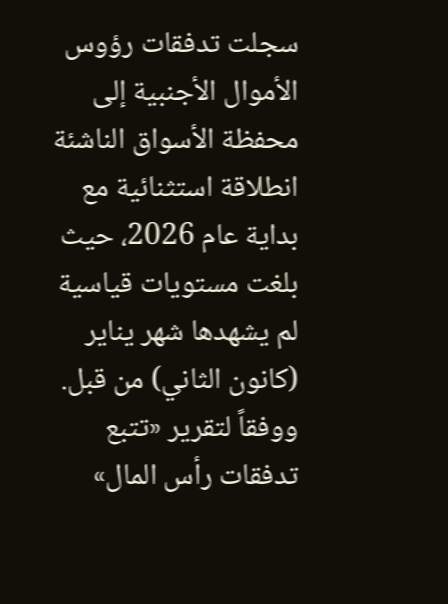سجلت تدفقات رؤوس الأموال الأجنبية إلى محفظة الأسواق الناشئة انطلاقة استثنائية مع بداية عام 2026، حيث بلغت مستويات قياسية لم يشهدها شهر يناير (كانون الثاني) من قبل. ووفقاً لتقرير «تتبع تدفقات رأس المال»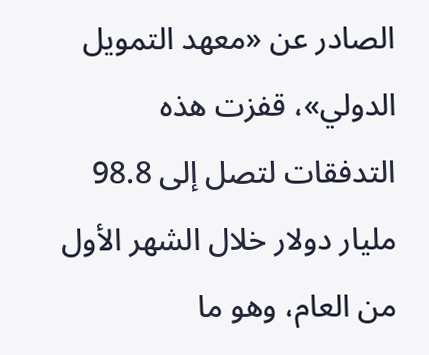الصادر عن «معهد التمويل الدولي»، قفزت هذه التدفقات لتصل إلى 98.8 مليار دولار خلال الشهر الأول من العام، وهو ما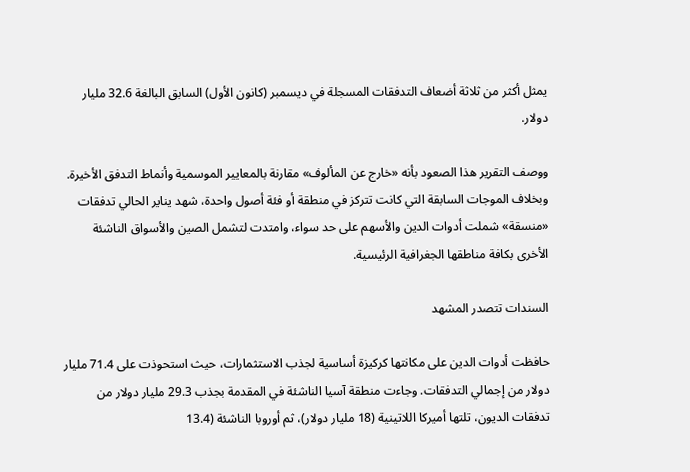يمثل أكثر من ثلاثة أضعاف التدفقات المسجلة في ديسمبر (كانون الأول) السابق البالغة 32.6 مليار دولار.

ووصف التقرير هذا الصعود بأنه «خارج عن المألوف» مقارنة بالمعايير الموسمية وأنماط التدفق الأخيرة. وبخلاف الموجات السابقة التي كانت تتركز في منطقة أو فئة أصول واحدة، شهد يناير الحالي تدفقات «منسقة» شملت أدوات الدين والأسهم على حد سواء، وامتدت لتشمل الصين والأسواق الناشئة الأخرى بكافة مناطقها الجغرافية الرئيسية.

السندات تتصدر المشهد

حافظت أدوات الدين على مكانتها كركيزة أساسية لجذب الاستثمارات، حيث استحوذت على 71.4 مليار دولار من إجمالي التدفقات. وجاءت منطقة آسيا الناشئة في المقدمة بجذب 29.3 مليار دولار من تدفقات الديون، تلتها أميركا اللاتينية (18 مليار دولار)، ثم أوروبا الناشئة (13.4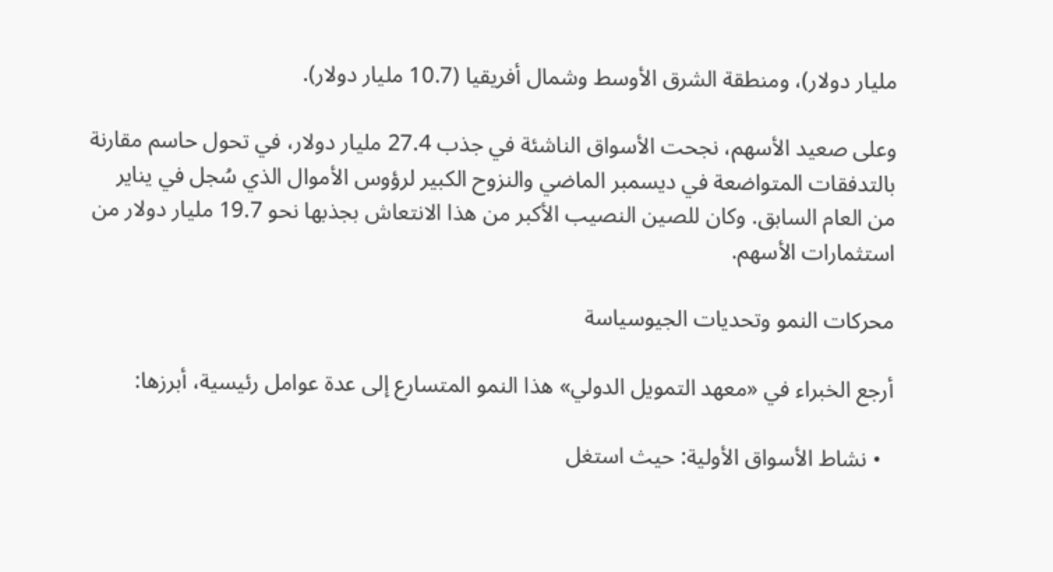مليار دولار)، ومنطقة الشرق الأوسط وشمال أفريقيا (10.7 مليار دولار).

وعلى صعيد الأسهم، نجحت الأسواق الناشئة في جذب 27.4 مليار دولار، في تحول حاسم مقارنة بالتدفقات المتواضعة في ديسمبر الماضي والنزوح الكبير لرؤوس الأموال الذي سُجل في يناير من العام السابق. وكان للصين النصيب الأكبر من هذا الانتعاش بجذبها نحو 19.7 مليار دولار من استثمارات الأسهم.

محركات النمو وتحديات الجيوسياسة

أرجع الخبراء في «معهد التمويل الدولي» هذا النمو المتسارع إلى عدة عوامل رئيسية، أبرزها:

  • نشاط الأسواق الأولية: حيث استغل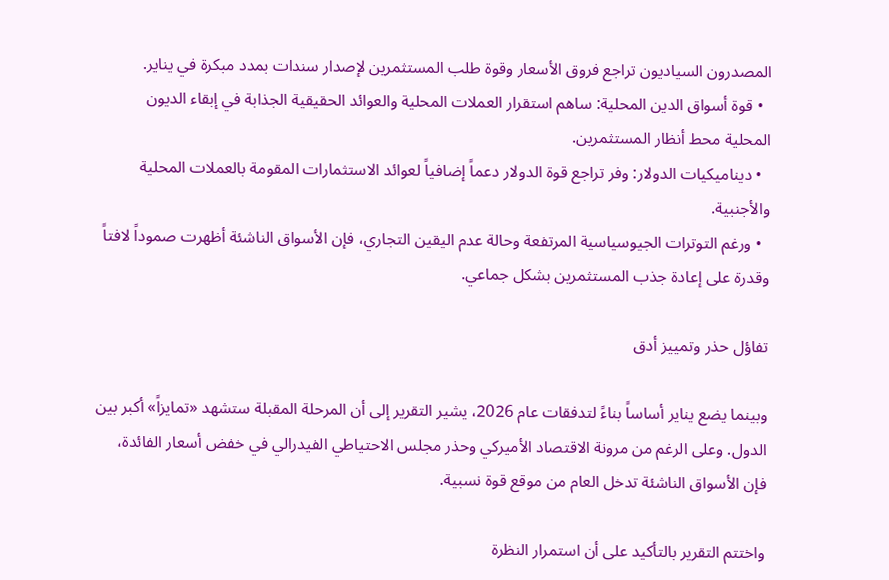المصدرون السياديون تراجع فروق الأسعار وقوة طلب المستثمرين لإصدار سندات بمدد مبكرة في يناير.
  • قوة أسواق الدين المحلية: ساهم استقرار العملات المحلية والعوائد الحقيقية الجذابة في إبقاء الديون المحلية محط أنظار المستثمرين.
  • ديناميكيات الدولار: وفر تراجع قوة الدولار دعماً إضافياً لعوائد الاستثمارات المقومة بالعملات المحلية والأجنبية.
  • ورغم التوترات الجيوسياسية المرتفعة وحالة عدم اليقين التجاري، فإن الأسواق الناشئة أظهرت صموداً لافتاً وقدرة على إعادة جذب المستثمرين بشكل جماعي.

تفاؤل حذر وتمييز أدق

وبينما يضع يناير أساساً بناءً لتدفقات عام 2026، يشير التقرير إلى أن المرحلة المقبلة ستشهد «تمايزاً» أكبر بين الدول. وعلى الرغم من مرونة الاقتصاد الأميركي وحذر مجلس الاحتياطي الفيدرالي في خفض أسعار الفائدة، فإن الأسواق الناشئة تدخل العام من موقع قوة نسبية.

واختتم التقرير بالتأكيد على أن استمرار النظرة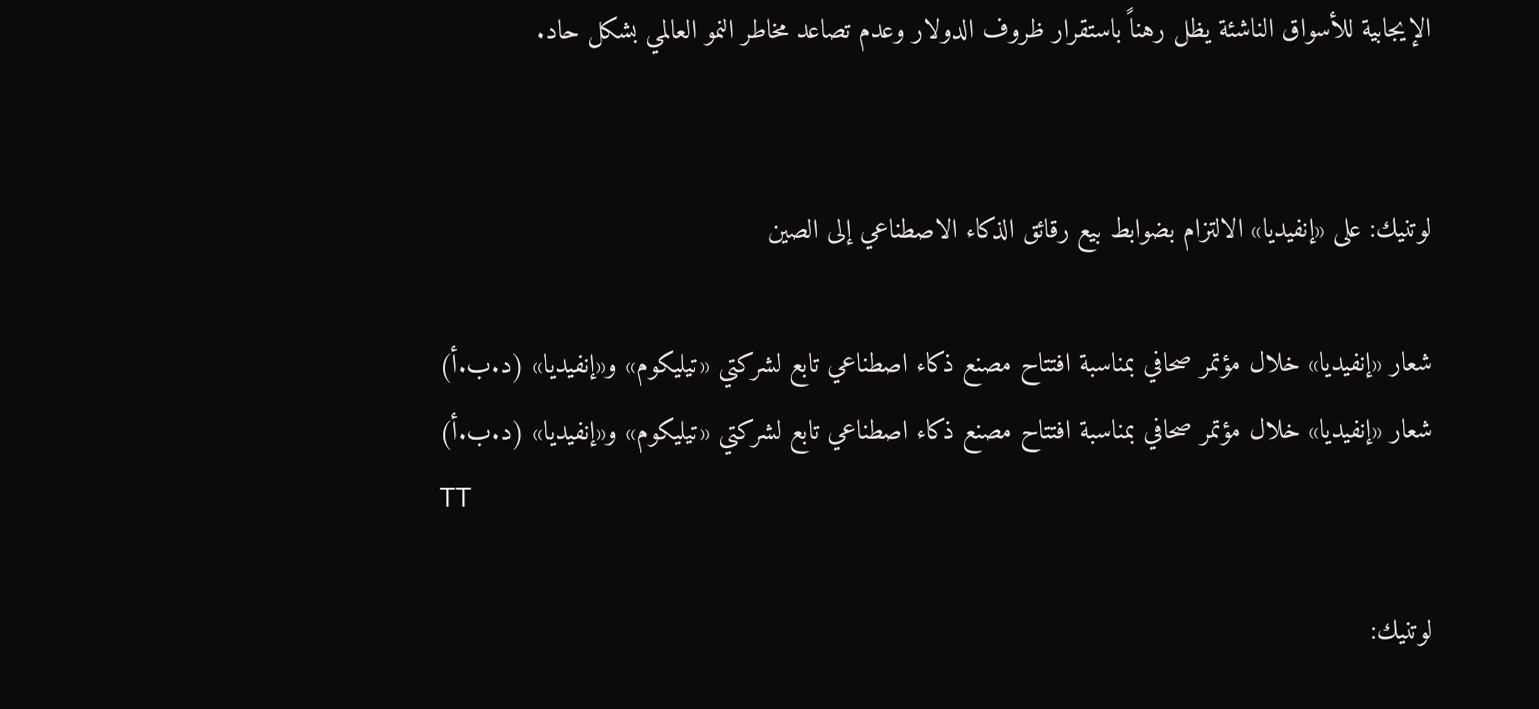الإيجابية للأسواق الناشئة يظل رهناً باستقرار ظروف الدولار وعدم تصاعد مخاطر النمو العالمي بشكل حاد.


لوتنيك: على «إنفيديا» الالتزام بضوابط بيع رقائق الذكاء الاصطناعي إلى الصين

شعار «إنفيديا» خلال مؤتمر صحافي بمناسبة افتتاح مصنع ذكاء اصطناعي تابع لشركتي «تيليكوم» و«إنفيديا» (د.ب.أ)
شعار «إنفيديا» خلال مؤتمر صحافي بمناسبة افتتاح مصنع ذكاء اصطناعي تابع لشركتي «تيليكوم» و«إنفيديا» (د.ب.أ)
TT

لوتنيك: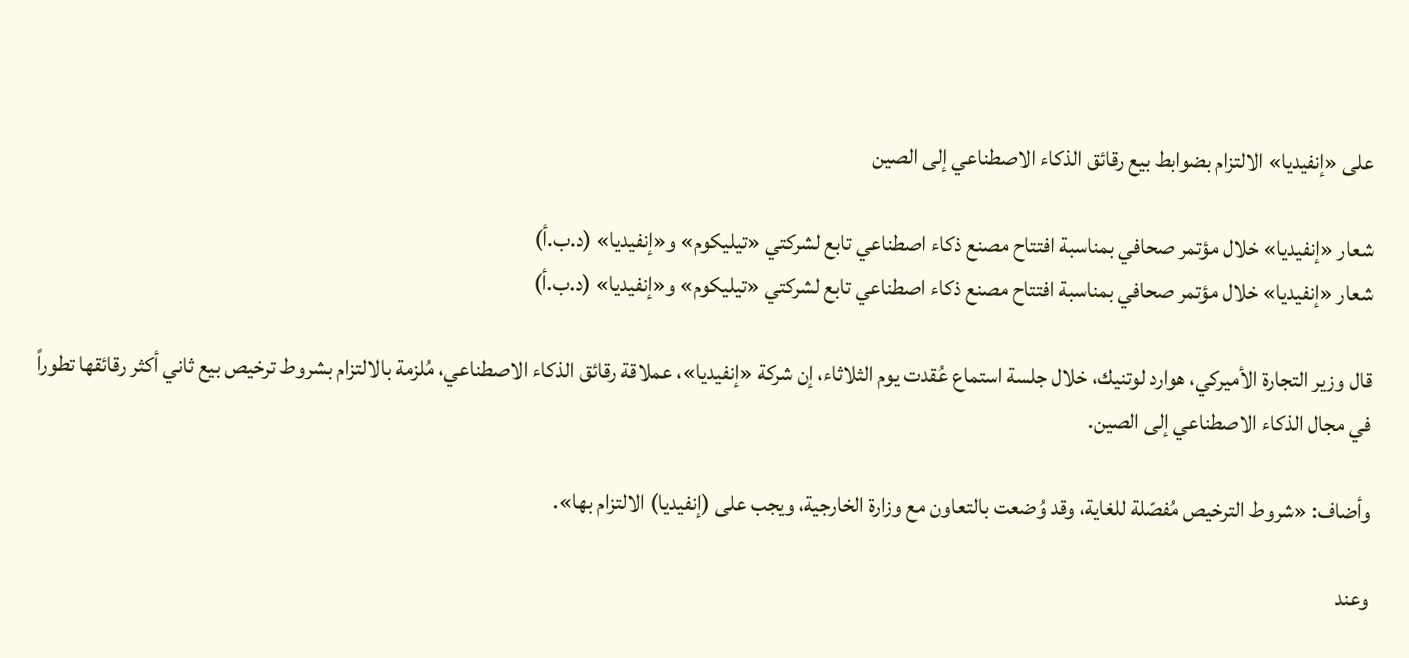على «إنفيديا» الالتزام بضوابط بيع رقائق الذكاء الاصطناعي إلى الصين

شعار «إنفيديا» خلال مؤتمر صحافي بمناسبة افتتاح مصنع ذكاء اصطناعي تابع لشركتي «تيليكوم» و«إنفيديا» (د.ب.أ)
شعار «إنفيديا» خلال مؤتمر صحافي بمناسبة افتتاح مصنع ذكاء اصطناعي تابع لشركتي «تيليكوم» و«إنفيديا» (د.ب.أ)

قال وزير التجارة الأميركي، هوارد لوتنيك، خلال جلسة استماع عُقدت يوم الثلاثاء، إن شركة «إنفيديا»، عملاقة رقائق الذكاء الاصطناعي، مُلزمة بالالتزام بشروط ترخيص بيع ثاني أكثر رقائقها تطوراً في مجال الذكاء الاصطناعي إلى الصين.

وأضاف: «شروط الترخيص مُفصّلة للغاية، وقد وُضعت بالتعاون مع وزارة الخارجية، ويجب على (إنفيديا) الالتزام بها».

وعند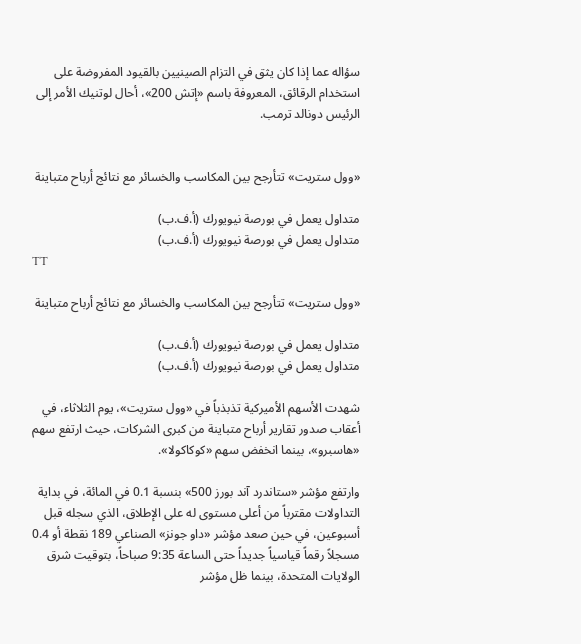سؤاله عما إذا كان يثق في التزام الصينيين بالقيود المفروضة على استخدام الرقائق، المعروفة باسم «إتش 200»، أحال لوتنيك الأمر إلى الرئيس دونالد ترمب.


«وول ستريت» تتأرجح بين المكاسب والخسائر مع نتائج أرباح متباينة

متداول يعمل في بورصة نيويورك (أ.ف.ب)
متداول يعمل في بورصة نيويورك (أ.ف.ب)
TT

«وول ستريت» تتأرجح بين المكاسب والخسائر مع نتائج أرباح متباينة

متداول يعمل في بورصة نيويورك (أ.ف.ب)
متداول يعمل في بورصة نيويورك (أ.ف.ب)

شهدت الأسهم الأميركية تذبذباً في «وول ستريت»، يوم الثلاثاء، في أعقاب صدور تقارير أرباح متباينة من كبرى الشركات، حيث ارتفع سهم «هاسبرو»، بينما انخفض سهم «كوكاكولا».

وارتفع مؤشر «ستاندرد آند بورز 500» بنسبة 0.1 في المائة، في بداية التداولات مقترباً من أعلى مستوى له على الإطلاق، الذي سجله قبل أسبوعين، في حين صعد مؤشر «داو جونز» الصناعي 189 نقطة أو 0.4 مسجلاً رقماً قياسياً جديداً حتى الساعة 9:35 صباحاً، بتوقيت شرق الولايات المتحدة، بينما ظل مؤشر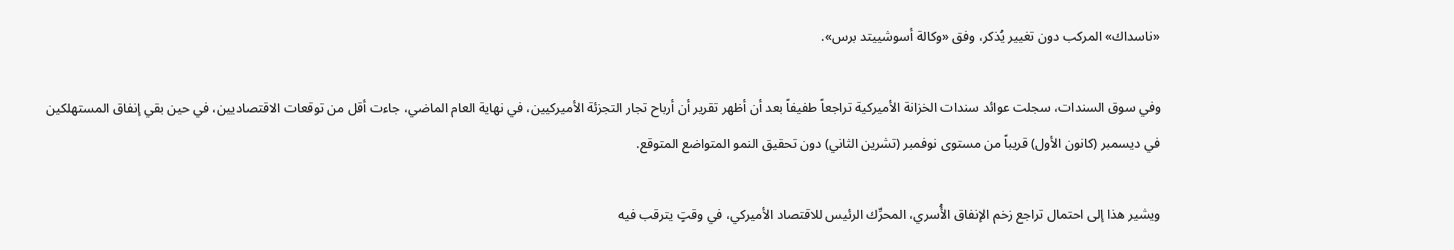«ناسداك» المركب دون تغيير يُذكر، وفق «وكالة أسوشييتد برس».

وفي سوق السندات، سجلت عوائد سندات الخزانة الأميركية تراجعاً طفيفاً بعد أن أظهر تقرير أن أرباح تجار التجزئة الأميركيين، في نهاية العام الماضي، جاءت أقل من توقعات الاقتصاديين، في حين بقي إنفاق المستهلكين في ديسمبر (كانون الأول) قريباً من مستوى نوفمبر (تشرين الثاني) دون تحقيق النمو المتواضع المتوقع.

ويشير هذا إلى احتمال تراجع زخم الإنفاق الأُسري، المحرِّك الرئيس للاقتصاد الأميركي، في وقتٍ يترقب فيه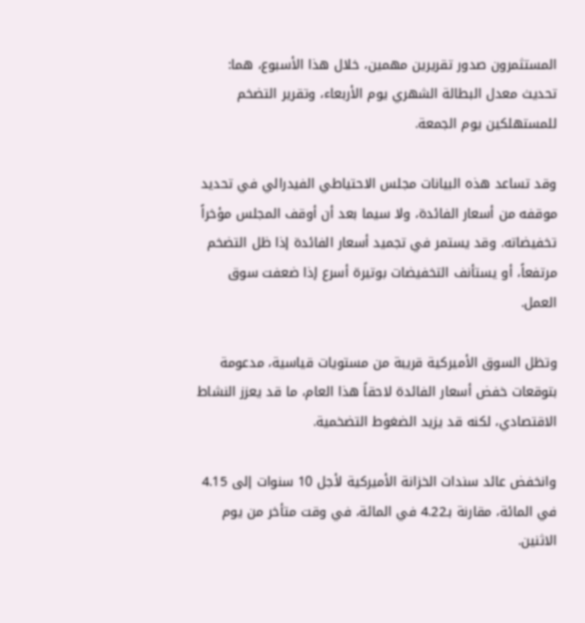المستثمرون صدور تقريرين مهمين، خلال هذا الأسبوع، هما: تحديث معدل البطالة الشهري يوم الأربعاء، وتقرير التضخم للمستهلكين يوم الجمعة.

وقد تساعد هذه البيانات مجلس الاحتياطي الفيدرالي في تحديد موقفه من أسعار الفائدة، ولا سيما بعد أن أوقف المجلس مؤخراً تخفيضاته. وقد يستمر في تجميد أسعار الفائدة إذا ظل التضخم مرتفعاً، أو يستأنف التخفيضات بوتيرة أسرع إذا ضعفت سوق العمل.

وتظل السوق الأميركية قريبة من مستويات قياسية، مدعومة بتوقعات خفض أسعار الفائدة لاحقاً هذا العام، ما قد يعزز النشاط الاقتصادي، لكنه قد يزيد الضغوط التضخمية.

وانخفض عائد سندات الخزانة الأميركية لأجل 10 سنوات إلى 4.15 في المائة، مقارنة بـ4.22 في المائة، في وقت متأخر من يوم الاثنين.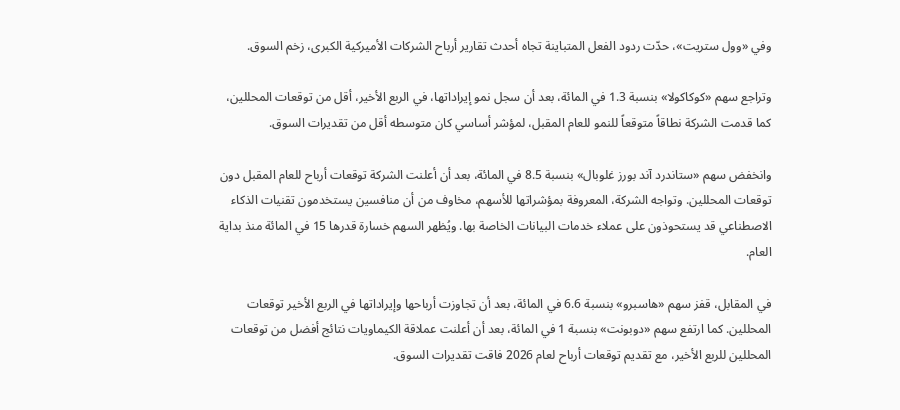وفي «وول ستريت»، حدّت ردود الفعل المتباينة تجاه أحدث تقارير أرباح الشركات الأميركية الكبرى، زخم السوق.

وتراجع سهم «كوكاكولا» بنسبة 1.3 في المائة، بعد أن سجل نمو إيراداتها، في الربع الأخير، أقل من توقعات المحللين، كما قدمت الشركة نطاقاً متوقعاً للنمو للعام المقبل، لمؤشر أساسي كان متوسطه أقل من تقديرات السوق.

وانخفض سهم «ستاندرد آند بورز غلوبال» بنسبة 8.5 في المائة، بعد أن أعلنت الشركة توقعات أرباح للعام المقبل دون توقعات المحللين. وتواجه الشركة، المعروفة بمؤشراتها للأسهم، مخاوف من أن منافسين يستخدمون تقنيات الذكاء الاصطناعي قد يستحوذون على عملاء خدمات البيانات الخاصة بها. ويُظهر السهم خسارة قدرها 15 في المائة منذ بداية العام.

في المقابل، قفز سهم «هاسبرو» بنسبة 6.6 في المائة، بعد أن تجاوزت أرباحها وإيراداتها في الربع الأخير توقعات المحللين. كما ارتفع سهم «دوبونت» بنسبة 1 في المائة، بعد أن أعلنت عملاقة الكيماويات نتائج أفضل من توقعات المحللين للربع الأخير، مع تقديم توقعات أرباح لعام 2026 فاقت تقديرات السوق.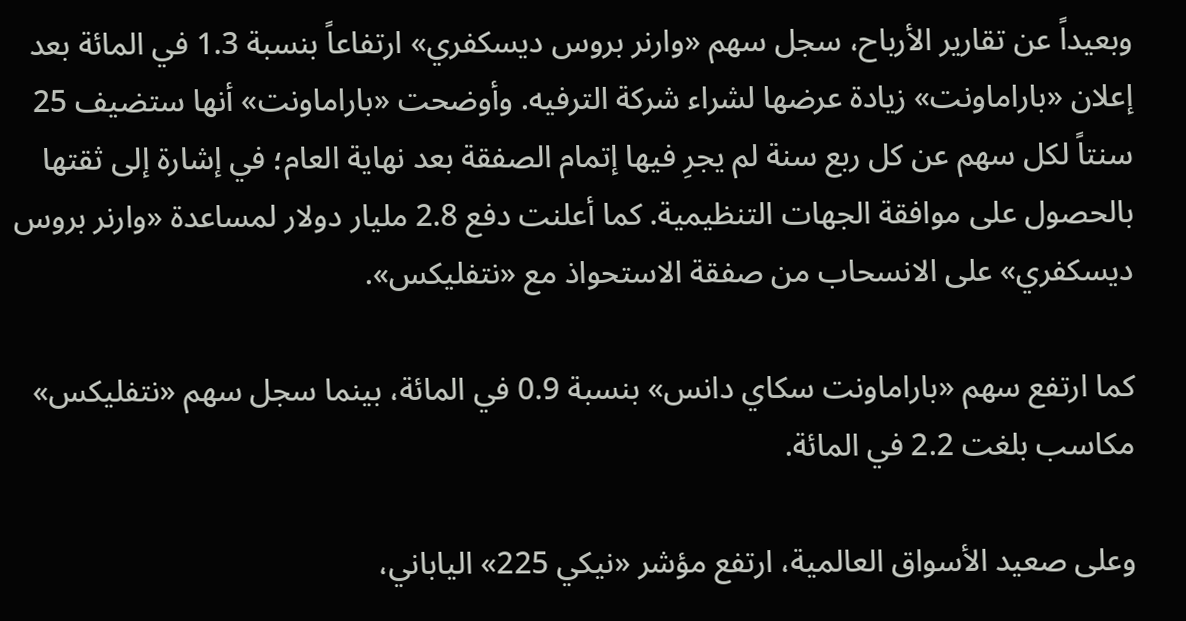وبعيداً عن تقارير الأرباح، سجل سهم «وارنر بروس ديسكفري» ارتفاعاً بنسبة 1.3 في المائة بعد إعلان «باراماونت» زيادة عرضها لشراء شركة الترفيه. وأوضحت «باراماونت» أنها ستضيف 25 سنتاً لكل سهم عن كل ربع سنة لم يجرِ فيها إتمام الصفقة بعد نهاية العام؛ في إشارة إلى ثقتها بالحصول على موافقة الجهات التنظيمية. كما أعلنت دفع 2.8 مليار دولار لمساعدة «وارنر بروس ديسكفري» على الانسحاب من صفقة الاستحواذ مع «نتفليكس».

كما ارتفع سهم «باراماونت سكاي دانس» بنسبة 0.9 في المائة، بينما سجل سهم «نتفليكس» مكاسب بلغت 2.2 في المائة.

وعلى صعيد الأسواق العالمية، ارتفع مؤشر «نيكي 225» الياباني،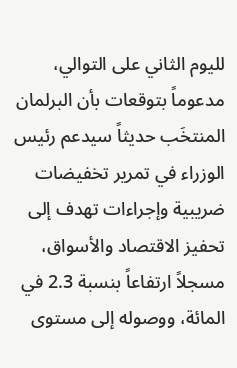لليوم الثاني على التوالي، مدعوماً بتوقعات بأن البرلمان المنتخَب حديثاً سيدعم رئيس الوزراء في تمرير تخفيضات ضريبية وإجراءات تهدف إلى تحفيز الاقتصاد والأسواق، مسجلاً ارتفاعاً بنسبة 2.3 في المائة، ووصوله إلى مستوى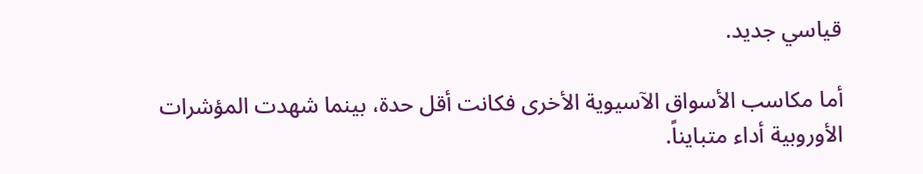قياسي جديد.

أما مكاسب الأسواق الآسيوية الأخرى فكانت أقل حدة، بينما شهدت المؤشرات الأوروبية أداء متبايناً.